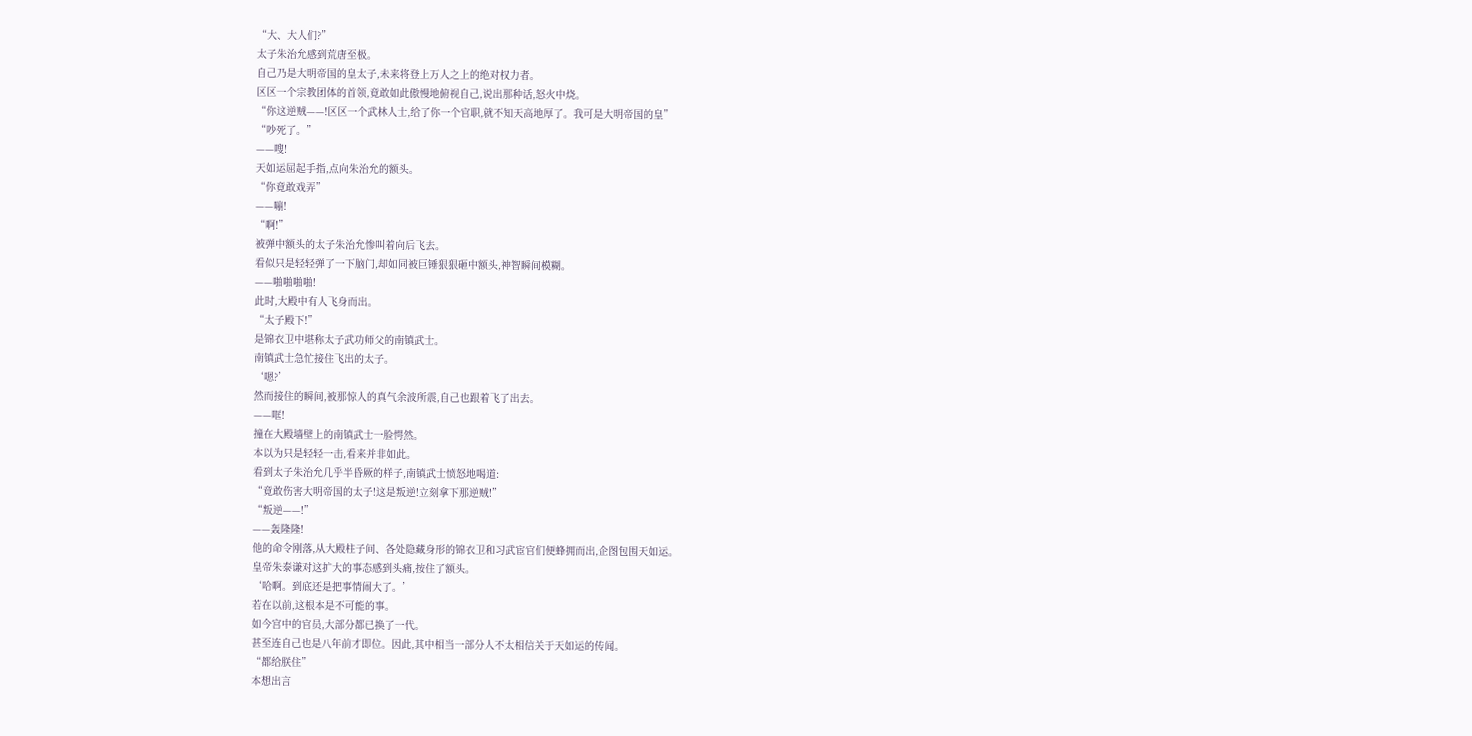“大、大人们?”
太子朱治允感到荒唐至极。
自己乃是大明帝国的皇太子,未来将登上万人之上的绝对权力者。
区区一个宗教团体的首领,竟敢如此傲慢地俯视自己,说出那种话,怒火中烧。
“你这逆贼——!区区一个武林人士,给了你一个官职,就不知天高地厚了。我可是大明帝国的皇”
“吵死了。”
——嗖!
天如运屈起手指,点向朱治允的额头。
“你竟敢戏弄”
——嘣!
“啊!”
被弹中额头的太子朱治允惨叫着向后飞去。
看似只是轻轻弹了一下脑门,却如同被巨锤狠狠砸中额头,神智瞬间模糊。
——啪啪啪啪!
此时,大殿中有人飞身而出。
“太子殿下!”
是锦衣卫中堪称太子武功师父的南镇武士。
南镇武士急忙接住飞出的太子。
‘嗯?’
然而接住的瞬间,被那惊人的真气余波所震,自己也跟着飞了出去。
——哐!
撞在大殿墙壁上的南镇武士一脸愕然。
本以为只是轻轻一击,看来并非如此。
看到太子朱治允几乎半昏厥的样子,南镇武士愤怒地喝道:
“竟敢伤害大明帝国的太子!这是叛逆!立刻拿下那逆贼!”
“叛逆——!”
——轰隆隆!
他的命令刚落,从大殿柱子间、各处隐藏身形的锦衣卫和习武宦官们便蜂拥而出,企图包围天如运。
皇帝朱泰谦对这扩大的事态感到头痛,按住了额头。
‘哈啊。到底还是把事情闹大了。’
若在以前,这根本是不可能的事。
如今宫中的官员,大部分都已换了一代。
甚至连自己也是八年前才即位。因此,其中相当一部分人不太相信关于天如运的传闻。
“都给朕住”
本想出言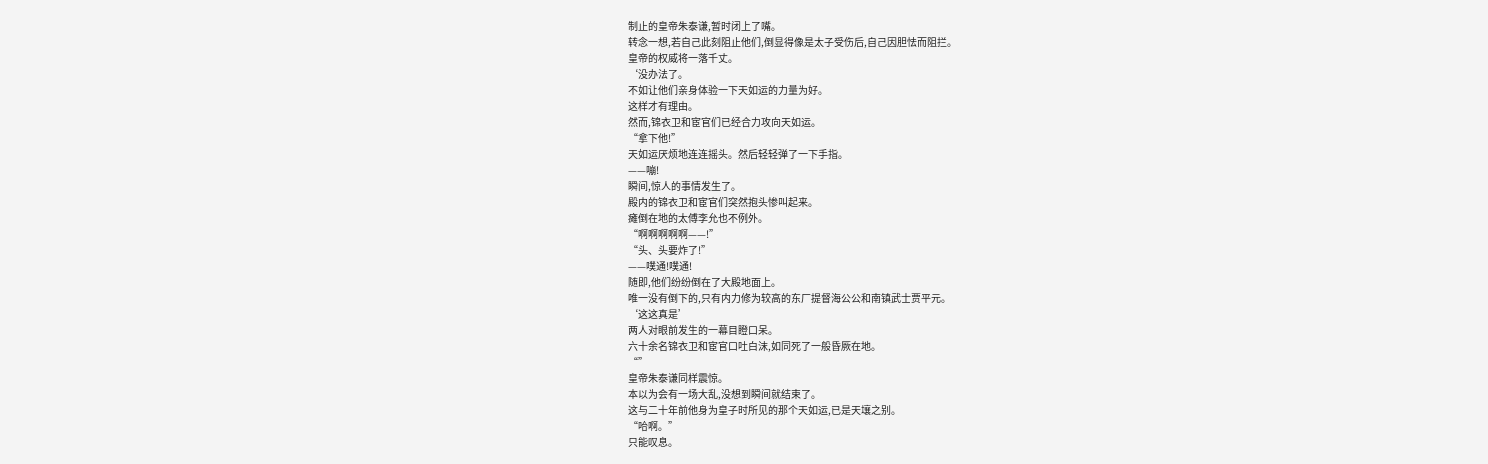制止的皇帝朱泰谦,暂时闭上了嘴。
转念一想,若自己此刻阻止他们,倒显得像是太子受伤后,自己因胆怯而阻拦。
皇帝的权威将一落千丈。
‘没办法了。
不如让他们亲身体验一下天如运的力量为好。
这样才有理由。
然而,锦衣卫和宦官们已经合力攻向天如运。
“拿下他!”
天如运厌烦地连连摇头。然后轻轻弹了一下手指。
——嘣!
瞬间,惊人的事情发生了。
殿内的锦衣卫和宦官们突然抱头惨叫起来。
瘫倒在地的太傅李允也不例外。
“啊啊啊啊啊——!”
“头、头要炸了!”
——噗通!噗通!
随即,他们纷纷倒在了大殿地面上。
唯一没有倒下的,只有内力修为较高的东厂提督海公公和南镇武士贾平元。
‘这这真是’
两人对眼前发生的一幕目瞪口呆。
六十余名锦衣卫和宦官口吐白沫,如同死了一般昏厥在地。
“”
皇帝朱泰谦同样震惊。
本以为会有一场大乱,没想到瞬间就结束了。
这与二十年前他身为皇子时所见的那个天如运,已是天壤之别。
“哈啊。”
只能叹息。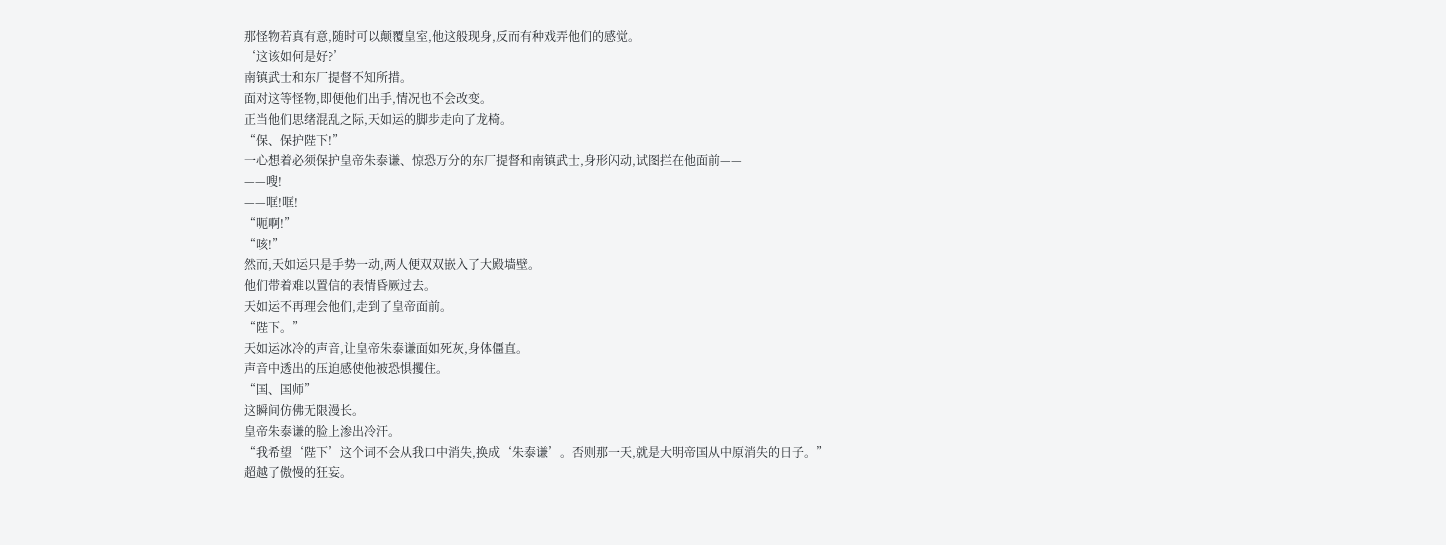那怪物若真有意,随时可以颠覆皇室,他这般现身,反而有种戏弄他们的感觉。
‘这该如何是好?’
南镇武士和东厂提督不知所措。
面对这等怪物,即便他们出手,情况也不会改变。
正当他们思绪混乱之际,天如运的脚步走向了龙椅。
“保、保护陛下!”
一心想着必须保护皇帝朱泰谦、惊恐万分的东厂提督和南镇武士,身形闪动,试图拦在他面前——
——嗖!
——哐!哐!
“呃啊!”
“咳!”
然而,天如运只是手势一动,两人便双双嵌入了大殿墙壁。
他们带着难以置信的表情昏厥过去。
天如运不再理会他们,走到了皇帝面前。
“陛下。”
天如运冰冷的声音,让皇帝朱泰谦面如死灰,身体僵直。
声音中透出的压迫感使他被恐惧攫住。
“国、国师”
这瞬间仿佛无限漫长。
皇帝朱泰谦的脸上渗出冷汗。
“我希望‘陛下’这个词不会从我口中消失,换成‘朱泰谦’。否则那一天,就是大明帝国从中原消失的日子。”
超越了傲慢的狂妄。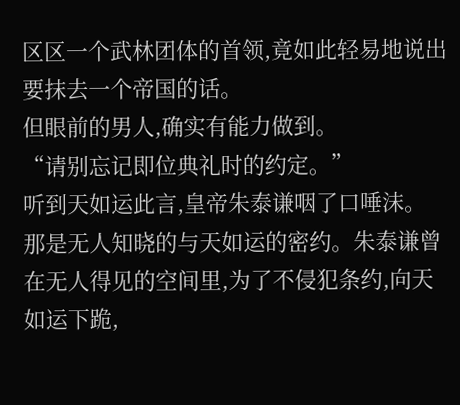区区一个武林团体的首领,竟如此轻易地说出要抹去一个帝国的话。
但眼前的男人,确实有能力做到。
“请别忘记即位典礼时的约定。”
听到天如运此言,皇帝朱泰谦咽了口唾沫。
那是无人知晓的与天如运的密约。朱泰谦曾在无人得见的空间里,为了不侵犯条约,向天如运下跪,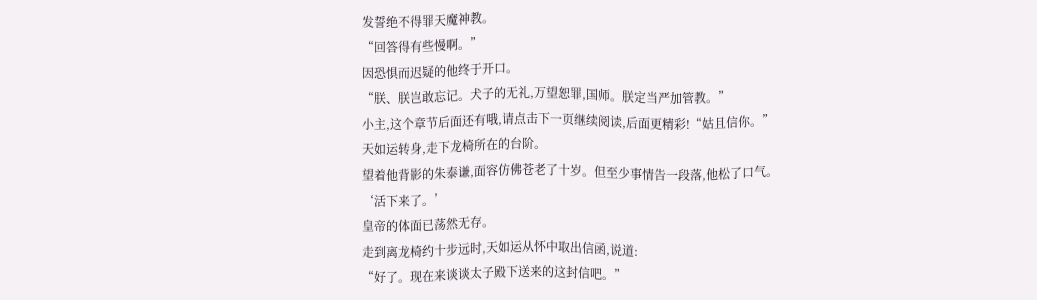发誓绝不得罪天魔神教。
“回答得有些慢啊。”
因恐惧而迟疑的他终于开口。
“朕、朕岂敢忘记。犬子的无礼,万望恕罪,国师。朕定当严加管教。”
小主,这个章节后面还有哦,请点击下一页继续阅读,后面更精彩!“姑且信你。”
天如运转身,走下龙椅所在的台阶。
望着他背影的朱泰谦,面容仿佛苍老了十岁。但至少事情告一段落,他松了口气。
‘活下来了。’
皇帝的体面已荡然无存。
走到离龙椅约十步远时,天如运从怀中取出信函,说道:
“好了。现在来谈谈太子殿下送来的这封信吧。”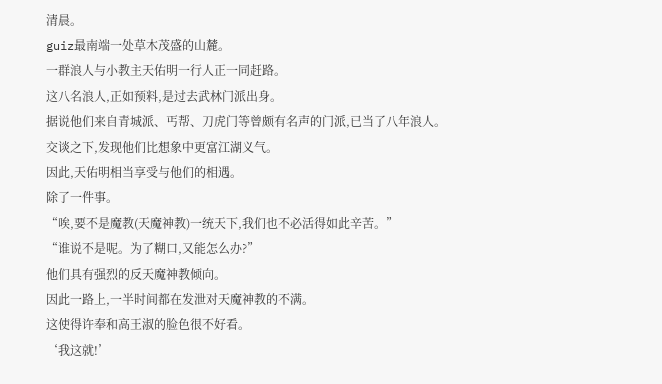清晨。
guiz最南端一处草木茂盛的山麓。
一群浪人与小教主天佑明一行人正一同赶路。
这八名浪人,正如预料,是过去武林门派出身。
据说他们来自青城派、丐帮、刀虎门等曾颇有名声的门派,已当了八年浪人。
交谈之下,发现他们比想象中更富江湖义气。
因此,天佑明相当享受与他们的相遇。
除了一件事。
“唉,要不是魔教(天魔神教)一统天下,我们也不必活得如此辛苦。”
“谁说不是呢。为了糊口,又能怎么办?”
他们具有强烈的反天魔神教倾向。
因此一路上,一半时间都在发泄对天魔神教的不满。
这使得许奉和高王淑的脸色很不好看。
‘我这就!’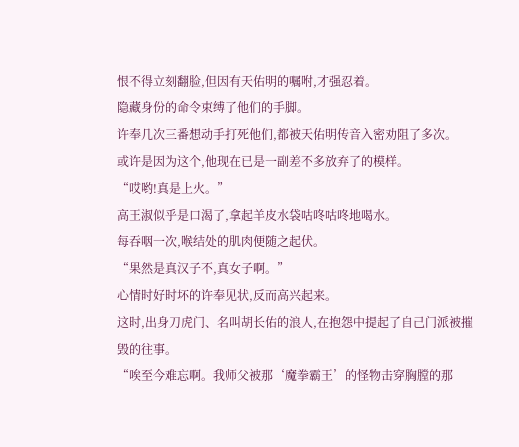恨不得立刻翻脸,但因有天佑明的嘱咐,才强忍着。
隐藏身份的命令束缚了他们的手脚。
许奉几次三番想动手打死他们,都被天佑明传音入密劝阻了多次。
或许是因为这个,他现在已是一副差不多放弃了的模样。
“哎哟!真是上火。”
高王淑似乎是口渴了,拿起羊皮水袋咕咚咕咚地喝水。
每吞咽一次,喉结处的肌肉便随之起伏。
“果然是真汉子不,真女子啊。”
心情时好时坏的许奉见状,反而高兴起来。
这时,出身刀虎门、名叫胡长佑的浪人,在抱怨中提起了自己门派被摧毁的往事。
“唉至今难忘啊。我师父被那‘魔拳霸王’的怪物击穿胸膛的那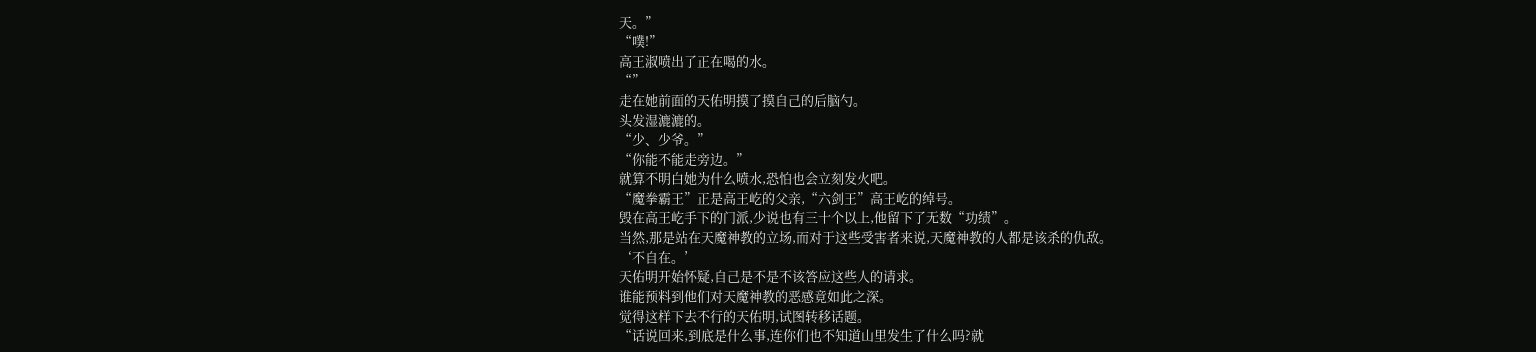天。”
“噗!”
高王淑喷出了正在喝的水。
“”
走在她前面的天佑明摸了摸自己的后脑勺。
头发湿漉漉的。
“少、少爷。”
“你能不能走旁边。”
就算不明白她为什么喷水,恐怕也会立刻发火吧。
“魔拳霸王”正是高王屹的父亲,“六剑王”高王屹的绰号。
毁在高王屹手下的门派,少说也有三十个以上,他留下了无数“功绩”。
当然,那是站在天魔神教的立场,而对于这些受害者来说,天魔神教的人都是该杀的仇敌。
‘不自在。’
天佑明开始怀疑,自己是不是不该答应这些人的请求。
谁能预料到他们对天魔神教的恶感竟如此之深。
觉得这样下去不行的天佑明,试图转移话题。
“话说回来,到底是什么事,连你们也不知道山里发生了什么吗?就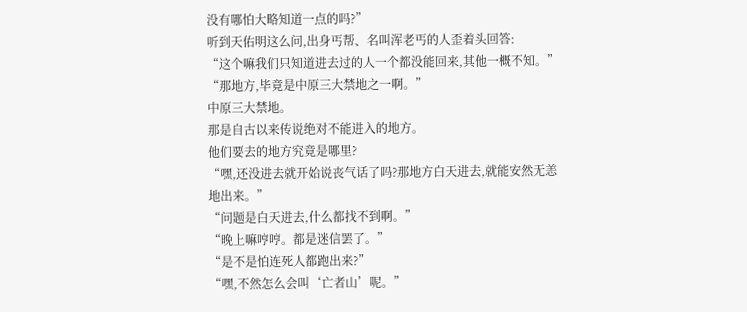没有哪怕大略知道一点的吗?”
听到天佑明这么问,出身丐帮、名叫浑老丐的人歪着头回答:
“这个嘛我们只知道进去过的人一个都没能回来,其他一概不知。”
“那地方,毕竟是中原三大禁地之一啊。”
中原三大禁地。
那是自古以来传说绝对不能进入的地方。
他们要去的地方究竟是哪里?
“嘿,还没进去就开始说丧气话了吗?那地方白天进去,就能安然无恙地出来。”
“问题是白天进去,什么都找不到啊。”
“晚上嘛哼哼。都是迷信罢了。”
“是不是怕连死人都跑出来?”
“嘿,不然怎么会叫‘亡者山’呢。”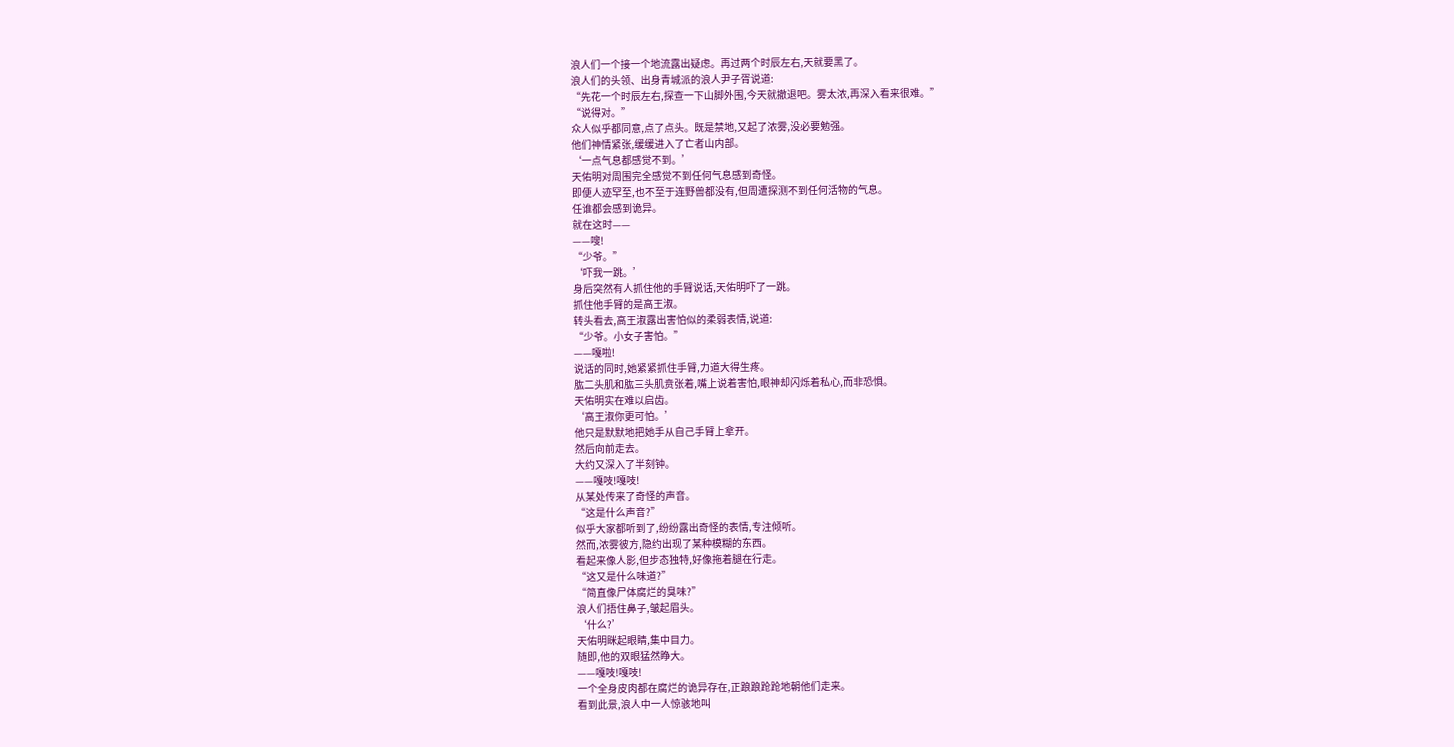浪人们一个接一个地流露出疑虑。再过两个时辰左右,天就要黑了。
浪人们的头领、出身青城派的浪人尹子胥说道:
“先花一个时辰左右,探查一下山脚外围,今天就撤退吧。雾太浓,再深入看来很难。”
“说得对。”
众人似乎都同意,点了点头。既是禁地,又起了浓雾,没必要勉强。
他们神情紧张,缓缓进入了亡者山内部。
‘一点气息都感觉不到。’
天佑明对周围完全感觉不到任何气息感到奇怪。
即便人迹罕至,也不至于连野兽都没有,但周遭探测不到任何活物的气息。
任谁都会感到诡异。
就在这时——
——嗖!
“少爷。”
‘吓我一跳。’
身后突然有人抓住他的手臂说话,天佑明吓了一跳。
抓住他手臂的是高王淑。
转头看去,高王淑露出害怕似的柔弱表情,说道:
“少爷。小女子害怕。”
——嘎啦!
说话的同时,她紧紧抓住手臂,力道大得生疼。
肱二头肌和肱三头肌贲张着,嘴上说着害怕,眼神却闪烁着私心,而非恐惧。
天佑明实在难以启齿。
‘高王淑你更可怕。’
他只是默默地把她手从自己手臂上拿开。
然后向前走去。
大约又深入了半刻钟。
——嘎吱!嘎吱!
从某处传来了奇怪的声音。
“这是什么声音?”
似乎大家都听到了,纷纷露出奇怪的表情,专注倾听。
然而,浓雾彼方,隐约出现了某种模糊的东西。
看起来像人影,但步态独特,好像拖着腿在行走。
“这又是什么味道?”
“简直像尸体腐烂的臭味?”
浪人们捂住鼻子,皱起眉头。
‘什么?’
天佑明眯起眼睛,集中目力。
随即,他的双眼猛然睁大。
——嘎吱!嘎吱!
一个全身皮肉都在腐烂的诡异存在,正踉踉跄跄地朝他们走来。
看到此景,浪人中一人惊骇地叫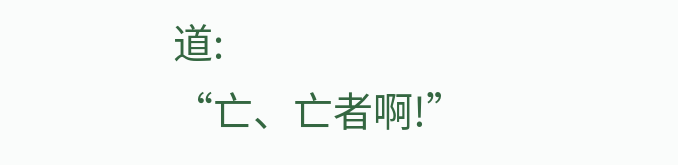道:
“亡、亡者啊!”